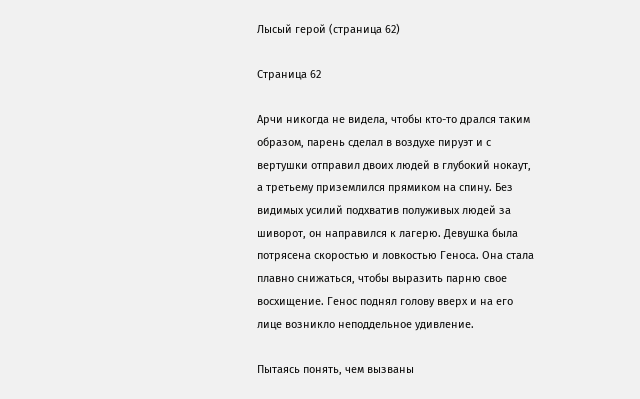Лысый герой (страница 62)

Страница 62

Арчи никогда не видела, чтобы кто-то дрался таким образом, парень сделал в воздухе пируэт и с вертушки отправил двоих людей в глубокий нокаут, а третьему приземлился прямиком на спину. Без видимых усилий подхватив полуживых людей за шиворот, он направился к лагерю. Девушка была потрясена скоростью и ловкостью Геноса. Она стала плавно снижаться, чтобы выразить парню свое восхищение. Генос поднял голову вверх и на его лице возникло неподдельное удивление.

Пытаясь понять, чем вызваны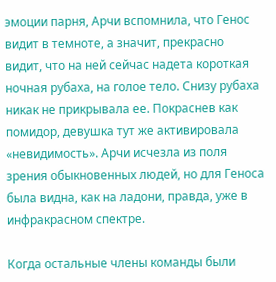эмоции парня, Арчи вспомнила, что Генос видит в темноте, а значит, прекрасно видит, что на ней сейчас надета короткая ночная рубаха, на голое тело. Снизу рубаха никак не прикрывала ее. Покраснев как помидор, девушка тут же активировала «невидимость». Арчи исчезла из поля зрения обыкновенных людей, но для Геноса была видна, как на ладони, правда, уже в инфракрасном спектре.

Когда остальные члены команды были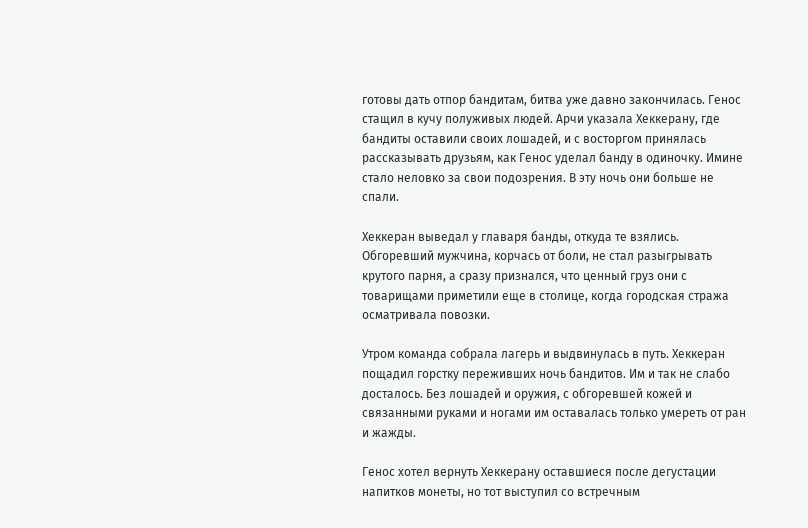готовы дать отпор бандитам, битва уже давно закончилась. Генос стащил в кучу полуживых людей. Арчи указала Хеккерану, где бандиты оставили своих лошадей, и с восторгом принялась рассказывать друзьям, как Генос уделал банду в одиночку. Имине стало неловко за свои подозрения. В эту ночь они больше не спали.

Хеккеран выведал у главаря банды, откуда те взялись. Обгоревший мужчина, корчась от боли, не стал разыгрывать крутого парня, а сразу признался, что ценный груз они с товарищами приметили еще в столице, когда городская стража осматривала повозки.

Утром команда собрала лагерь и выдвинулась в путь. Хеккеран пощадил горстку переживших ночь бандитов. Им и так не слабо досталось. Без лошадей и оружия, с обгоревшей кожей и связанными руками и ногами им оставалась только умереть от ран и жажды.

Генос хотел вернуть Хеккерану оставшиеся после дегустации напитков монеты, но тот выступил со встречным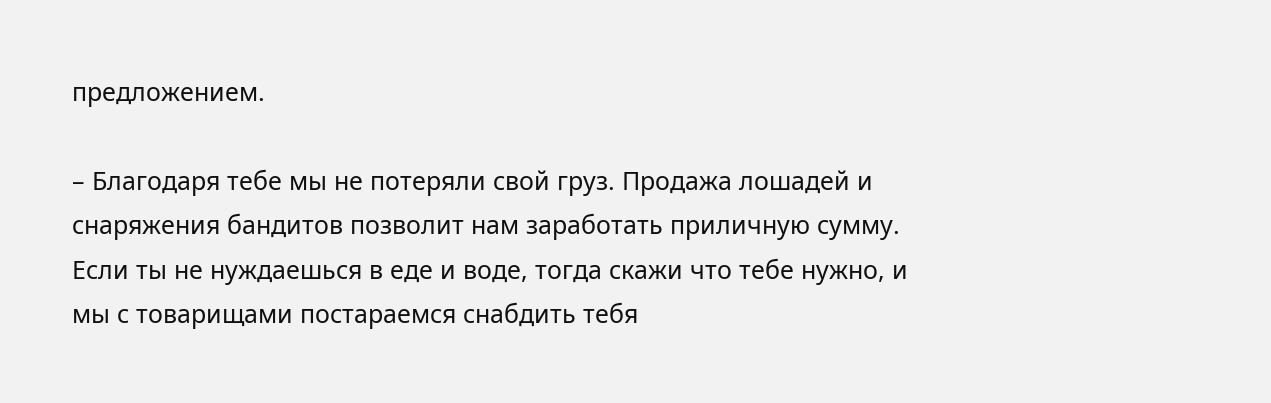предложением.

– Благодаря тебе мы не потеряли свой груз. Продажа лошадей и снаряжения бандитов позволит нам заработать приличную сумму. Если ты не нуждаешься в еде и воде, тогда скажи что тебе нужно, и мы с товарищами постараемся снабдить тебя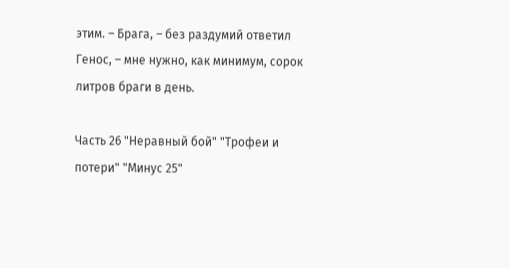этим. – Брага, – без раздумий ответил Генос, – мне нужно, как минимум, сорок литров браги в день.

Часть 26 "Неравный бой" "Трофеи и потери" "Минус 25"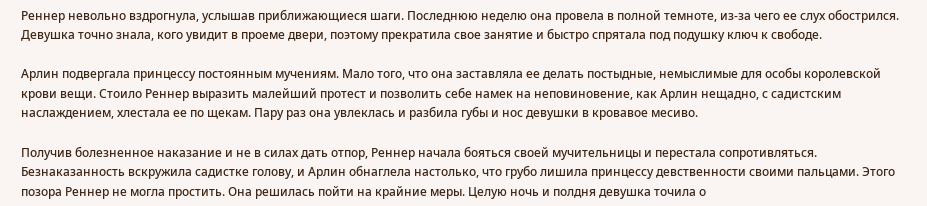Реннер невольно вздрогнула, услышав приближающиеся шаги. Последнюю неделю она провела в полной темноте, из-за чего ее слух обострился. Девушка точно знала, кого увидит в проеме двери, поэтому прекратила свое занятие и быстро спрятала под подушку ключ к свободе.

Арлин подвергала принцессу постоянным мучениям. Мало того, что она заставляла ее делать постыдные, немыслимые для особы королевской крови вещи. Стоило Реннер выразить малейший протест и позволить себе намек на неповиновение, как Арлин нещадно, с садистским наслаждением, хлестала ее по щекам. Пару раз она увлеклась и разбила губы и нос девушки в кровавое месиво.

Получив болезненное наказание и не в силах дать отпор, Реннер начала бояться своей мучительницы и перестала сопротивляться. Безнаказанность вскружила садистке голову, и Арлин обнаглела настолько, что грубо лишила принцессу девственности своими пальцами. Этого позора Реннер не могла простить. Она решилась пойти на крайние меры. Целую ночь и полдня девушка точила о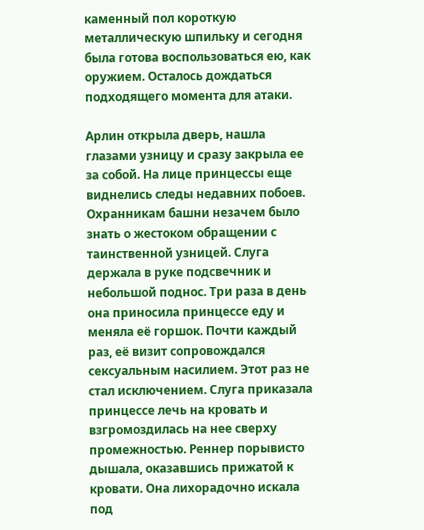каменный пол короткую металлическую шпильку и сегодня была готова воспользоваться ею, как оружием. Осталось дождаться подходящего момента для атаки.

Арлин открыла дверь, нашла глазами узницу и сразу закрыла ее за собой. На лице принцессы еще виднелись следы недавних побоев. Охранникам башни незачем было знать о жестоком обращении с таинственной узницей. Слуга держала в руке подсвечник и небольшой поднос. Три раза в день она приносила принцессе еду и меняла её горшок. Почти каждый раз, её визит сопровождался сексуальным насилием. Этот раз не стал исключением. Слуга приказала принцессе лечь на кровать и взгромоздилась на нее сверху промежностью. Реннер порывисто дышала, оказавшись прижатой к кровати. Она лихорадочно искала под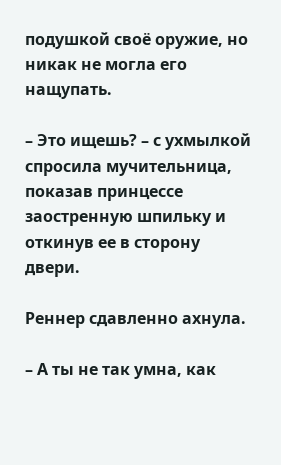подушкой своё оружие, но никак не могла его нащупать.

– Это ищешь? – с ухмылкой спросила мучительница, показав принцессе заостренную шпильку и откинув ее в сторону двери.

Реннер сдавленно ахнула.

– А ты не так умна, как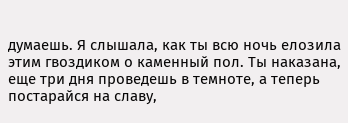думаешь. Я слышала, как ты всю ночь елозила этим гвоздиком о каменный пол. Ты наказана, еще три дня проведешь в темноте, а теперь постарайся на славу,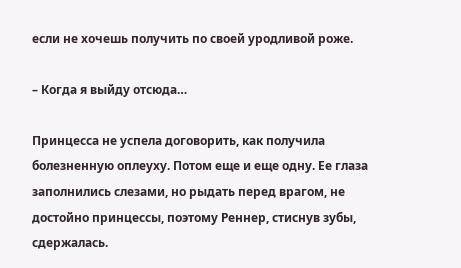если не хочешь получить по своей уродливой роже.

– Когда я выйду отсюда…

Принцесса не успела договорить, как получила болезненную оплеуху. Потом еще и еще одну. Ее глаза заполнились слезами, но рыдать перед врагом, не достойно принцессы, поэтому Реннер, стиснув зубы, сдержалась.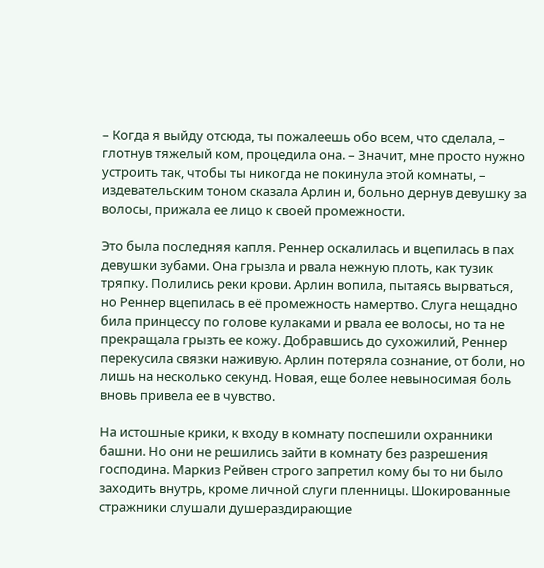– Когда я выйду отсюда, ты пожалеешь обо всем, что сделала, – глотнув тяжелый ком, процедила она. – Значит, мне просто нужно устроить так, чтобы ты никогда не покинула этой комнаты, – издевательским тоном сказала Арлин и, больно дернув девушку за волосы, прижала ее лицо к своей промежности.

Это была последняя капля. Реннер оскалилась и вцепилась в пах девушки зубами. Она грызла и рвала нежную плоть, как тузик тряпку. Полились реки крови. Арлин вопила, пытаясь вырваться, но Реннер вцепилась в её промежность намертво. Слуга нещадно била принцессу по голове кулаками и рвала ее волосы, но та не прекращала грызть ее кожу. Добравшись до сухожилий, Реннер перекусила связки наживую. Арлин потеряла сознание, от боли, но лишь на несколько секунд. Новая, еще более невыносимая боль вновь привела ее в чувство.

На истошные крики, к входу в комнату поспешили охранники башни. Но они не решились зайти в комнату без разрешения господина. Маркиз Рейвен строго запретил кому бы то ни было заходить внутрь, кроме личной слуги пленницы. Шокированные стражники слушали душераздирающие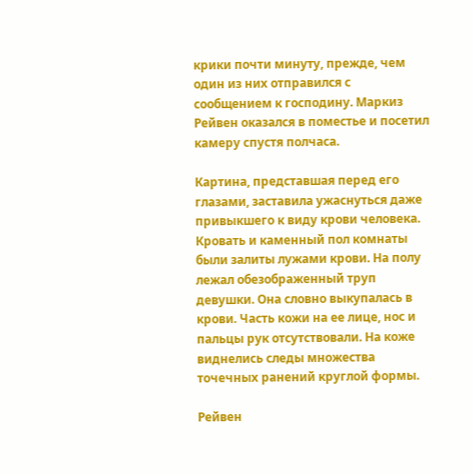крики почти минуту, прежде, чем один из них отправился с сообщением к господину. Маркиз Рейвен оказался в поместье и посетил камеру спустя полчаса.

Картина, представшая перед его глазами, заставила ужаснуться даже привыкшего к виду крови человека. Кровать и каменный пол комнаты были залиты лужами крови. На полу лежал обезображенный труп девушки. Она словно выкупалась в крови. Часть кожи на ее лице, нос и пальцы рук отсутствовали. На коже виднелись следы множества точечных ранений круглой формы.

Рейвен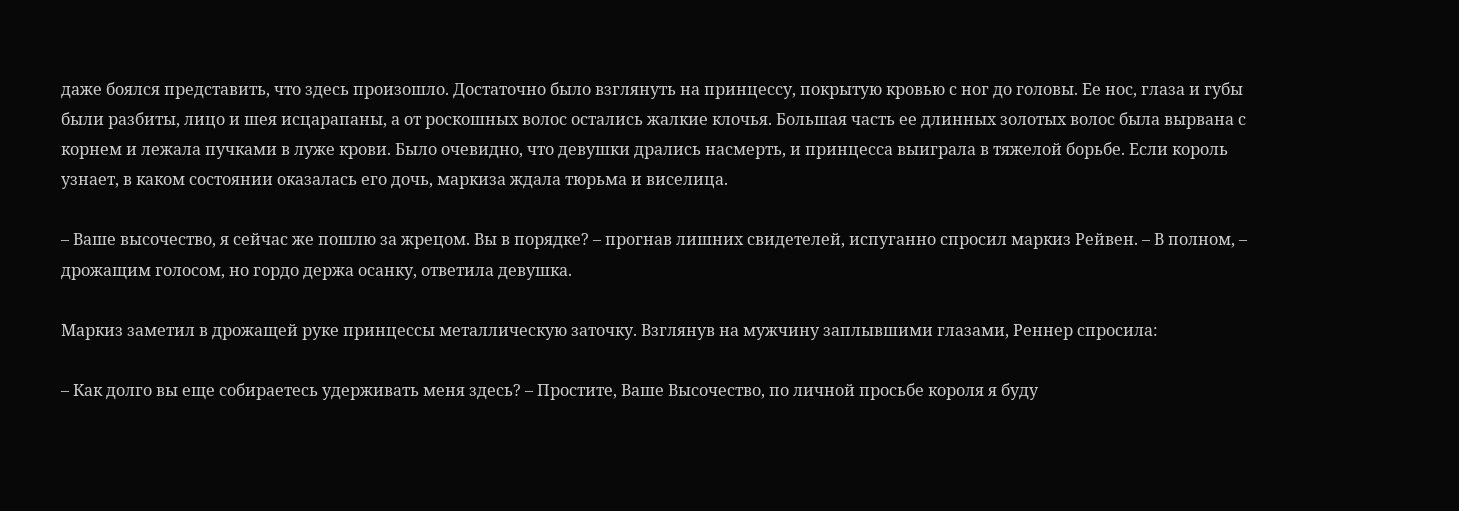даже боялся представить, что здесь произошло. Достаточно было взглянуть на принцессу, покрытую кровью с ног до головы. Ее нос, глаза и губы были разбиты, лицо и шея исцарапаны, а от роскошных волос остались жалкие клочья. Большая часть ее длинных золотых волос была вырвана с корнем и лежала пучками в луже крови. Было очевидно, что девушки дрались насмерть, и принцесса выиграла в тяжелой борьбе. Если король узнает, в каком состоянии оказалась его дочь, маркиза ждала тюрьма и виселица.

– Ваше высочество, я сейчас же пошлю за жрецом. Вы в порядке? – прогнав лишних свидетелей, испуганно спросил маркиз Рейвен. – В полном, – дрожащим голосом, но гордо держа осанку, ответила девушка.

Маркиз заметил в дрожащей руке принцессы металлическую заточку. Взглянув на мужчину заплывшими глазами, Реннер спросила:

– Как долго вы еще собираетесь удерживать меня здесь? – Простите, Ваше Высочество, по личной просьбе короля я буду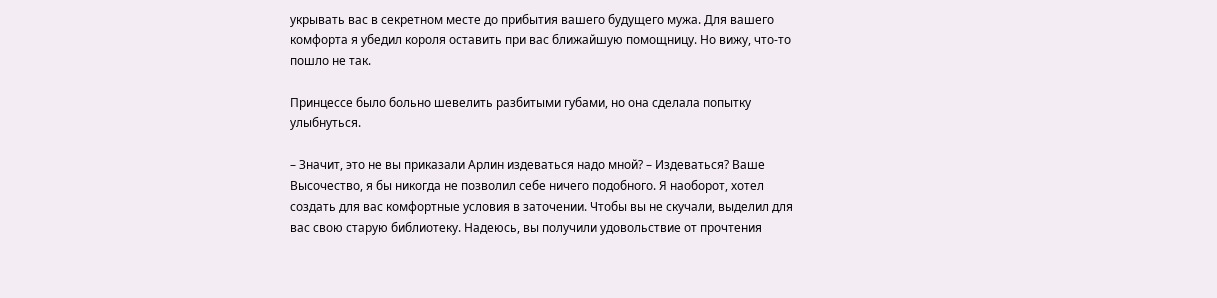укрывать вас в секретном месте до прибытия вашего будущего мужа. Для вашего комфорта я убедил короля оставить при вас ближайшую помощницу. Но вижу, что-то пошло не так.

Принцессе было больно шевелить разбитыми губами, но она сделала попытку улыбнуться.

– Значит, это не вы приказали Арлин издеваться надо мной? – Издеваться? Ваше Высочество, я бы никогда не позволил себе ничего подобного. Я наоборот, хотел создать для вас комфортные условия в заточении. Чтобы вы не скучали, выделил для вас свою старую библиотеку. Надеюсь, вы получили удовольствие от прочтения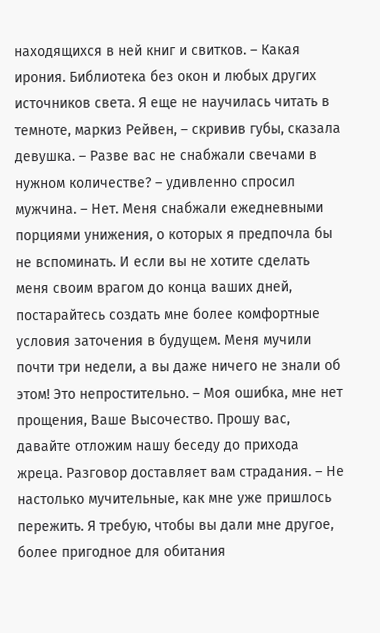находящихся в ней книг и свитков. – Какая ирония. Библиотека без окон и любых других источников света. Я еще не научилась читать в темноте, маркиз Рейвен, – скривив губы, сказала девушка. – Разве вас не снабжали свечами в нужном количестве? – удивленно спросил мужчина. – Нет. Меня снабжали ежедневными порциями унижения, о которых я предпочла бы не вспоминать. И если вы не хотите сделать меня своим врагом до конца ваших дней, постарайтесь создать мне более комфортные условия заточения в будущем. Меня мучили почти три недели, а вы даже ничего не знали об этом! Это непростительно. – Моя ошибка, мне нет прощения, Ваше Высочество. Прошу вас, давайте отложим нашу беседу до прихода жреца. Разговор доставляет вам страдания. – Не настолько мучительные, как мне уже пришлось пережить. Я требую, чтобы вы дали мне другое, более пригодное для обитания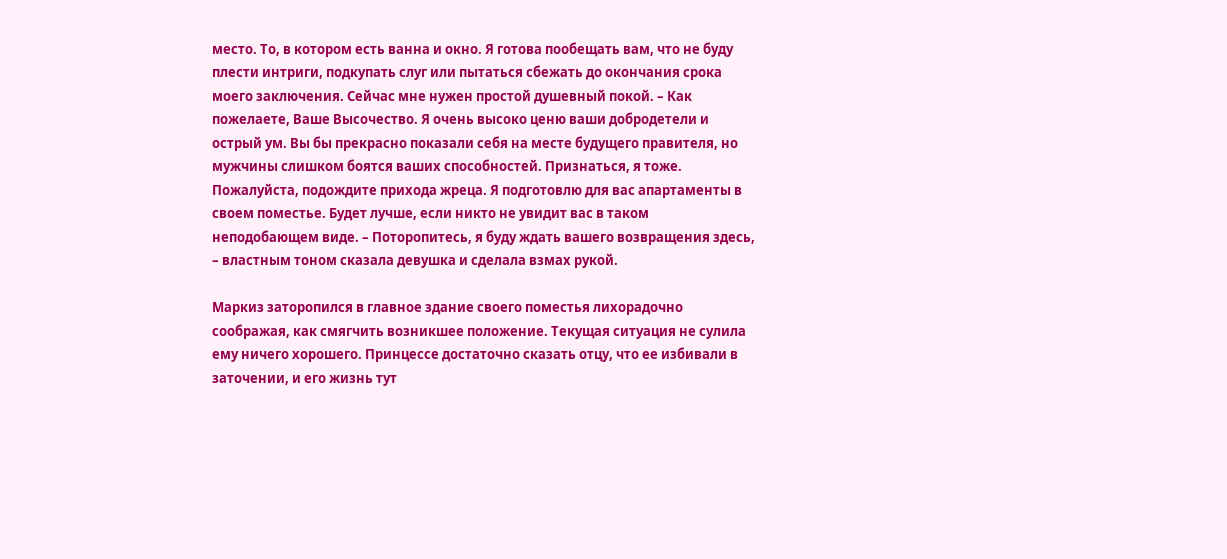место. То, в котором есть ванна и окно. Я готова пообещать вам, что не буду плести интриги, подкупать слуг или пытаться сбежать до окончания срока моего заключения. Сейчас мне нужен простой душевный покой. – Как пожелаете, Ваше Высочество. Я очень высоко ценю ваши добродетели и острый ум. Вы бы прекрасно показали себя на месте будущего правителя, но мужчины слишком боятся ваших способностей. Признаться, я тоже. Пожалуйста, подождите прихода жреца. Я подготовлю для вас апартаменты в своем поместье. Будет лучше, если никто не увидит вас в таком неподобающем виде. – Поторопитесь, я буду ждать вашего возвращения здесь, – властным тоном сказала девушка и сделала взмах рукой.

Маркиз заторопился в главное здание своего поместья лихорадочно соображая, как смягчить возникшее положение. Текущая ситуация не сулила ему ничего хорошего. Принцессе достаточно сказать отцу, что ее избивали в заточении, и его жизнь тут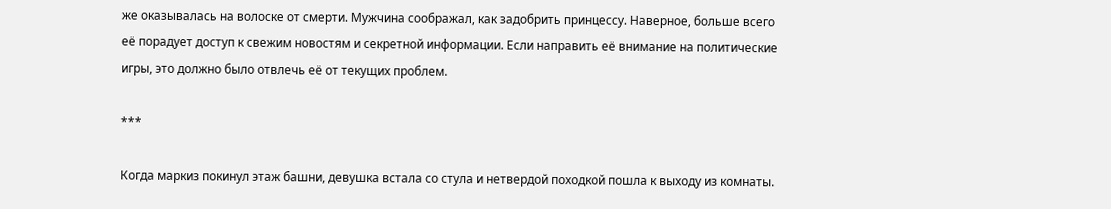же оказывалась на волоске от смерти. Мужчина соображал, как задобрить принцессу. Наверное, больше всего её порадует доступ к свежим новостям и секретной информации. Если направить её внимание на политические игры, это должно было отвлечь её от текущих проблем.

***

Когда маркиз покинул этаж башни, девушка встала со стула и нетвердой походкой пошла к выходу из комнаты.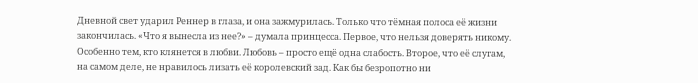Дневной свет ударил Реннер в глаза, и она зажмурилась. Только что тёмная полоса её жизни закончилась. «Что я вынесла из нее?» – думала принцесса. Первое, что нельзя доверять никому. Особенно тем, кто клянется в любви. Любовь – просто ещё одна слабость. Второе, что её слугам, на самом деле, не нравилось лизать её королевский зад. Как бы безропотно ни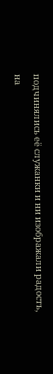подчинялись её служанки и ни изображали радость, на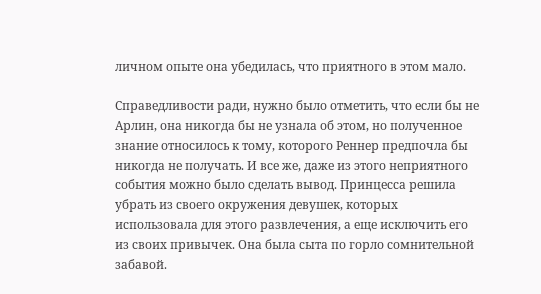личном опыте она убедилась, что приятного в этом мало.

Справедливости ради, нужно было отметить, что если бы не Арлин, она никогда бы не узнала об этом, но полученное знание относилось к тому, которого Реннер предпочла бы никогда не получать. И все же, даже из этого неприятного события можно было сделать вывод. Принцесса решила убрать из своего окружения девушек, которых использовала для этого развлечения, а еще исключить его из своих привычек. Она была сыта по горло сомнительной забавой.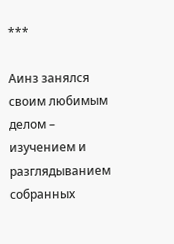***

Аинз занялся своим любимым делом – изучением и разглядыванием собранных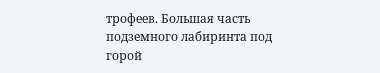трофеев. Большая часть подземного лабиринта под горой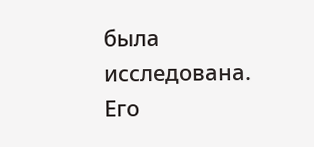была исследована. Его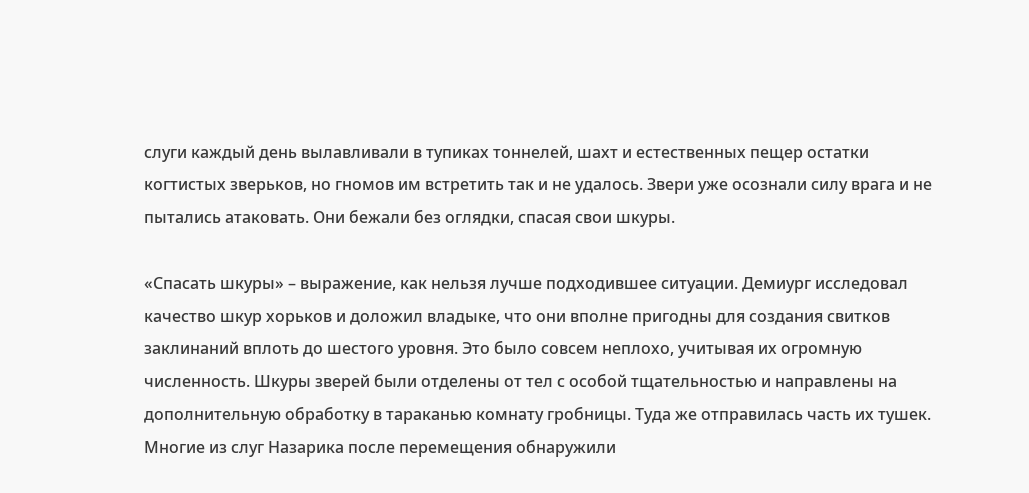слуги каждый день вылавливали в тупиках тоннелей, шахт и естественных пещер остатки когтистых зверьков, но гномов им встретить так и не удалось. Звери уже осознали силу врага и не пытались атаковать. Они бежали без оглядки, спасая свои шкуры.

«Спасать шкуры» – выражение, как нельзя лучше подходившее ситуации. Демиург исследовал качество шкур хорьков и доложил владыке, что они вполне пригодны для создания свитков заклинаний вплоть до шестого уровня. Это было совсем неплохо, учитывая их огромную численность. Шкуры зверей были отделены от тел с особой тщательностью и направлены на дополнительную обработку в тараканью комнату гробницы. Туда же отправилась часть их тушек. Многие из слуг Назарика после перемещения обнаружили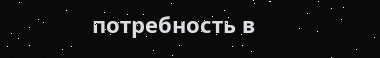потребность в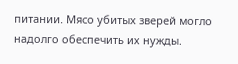питании. Мясо убитых зверей могло надолго обеспечить их нужды.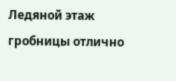Ледяной этаж гробницы отлично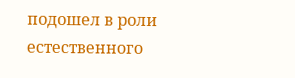подошел в роли естественного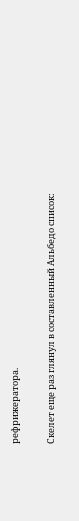рефрижератора.

Скелет еще раз глянул в составленный Альбедо список: